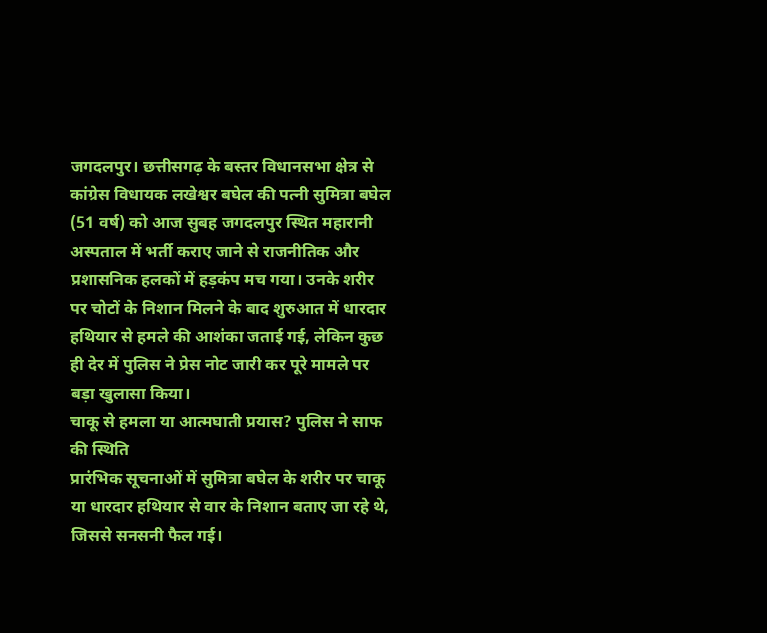जगदलपुर। छत्तीसगढ़ के बस्तर विधानसभा क्षेत्र से कांग्रेस विधायक लखेश्वर बघेल की पत्नी सुमित्रा बघेल (51 वर्ष) को आज सुबह जगदलपुर स्थित महारानी अस्पताल में भर्ती कराए जाने से राजनीतिक और प्रशासनिक हलकों में हड़कंप मच गया। उनके शरीर पर चोटों के निशान मिलने के बाद शुरुआत में धारदार हथियार से हमले की आशंका जताई गई, लेकिन कुछ ही देर में पुलिस ने प्रेस नोट जारी कर पूरे मामले पर बड़ा खुलासा किया।
चाकू से हमला या आत्मघाती प्रयास? पुलिस ने साफ की स्थिति
प्रारंभिक सूचनाओं में सुमित्रा बघेल के शरीर पर चाकू या धारदार हथियार से वार के निशान बताए जा रहे थे, जिससे सनसनी फैल गई।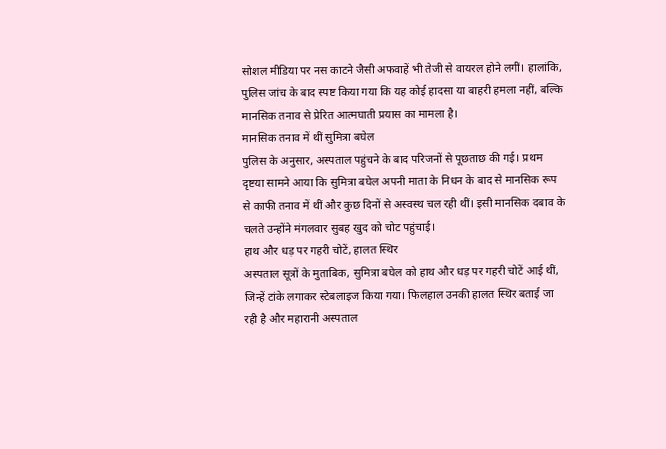सोशल मीडिया पर नस काटने जैसी अफवाहें भी तेजी से वायरल होने लगीं। हालांकि, पुलिस जांच के बाद स्पष्ट किया गया कि यह कोई हादसा या बाहरी हमला नहीं, बल्कि मानसिक तनाव से प्रेरित आत्मघाती प्रयास का मामला है।
मानसिक तनाव में थीं सुमित्रा बघेल
पुलिस के अनुसार, अस्पताल पहुंचने के बाद परिजनों से पूछताछ की गई। प्रथम दृष्टया सामने आया कि सुमित्रा बघेल अपनी माता के निधन के बाद से मानसिक रूप से काफी तनाव में थीं और कुछ दिनों से अस्वस्थ चल रही थीं। इसी मानसिक दबाव के चलते उन्होंने मंगलवार सुबह खुद को चोट पहुंचाई।
हाथ और धड़ पर गहरी चोटें, हालत स्थिर
अस्पताल सूत्रों के मुताबिक, सुमित्रा बघेल को हाथ और धड़ पर गहरी चोटें आई थीं, जिन्हें टांके लगाकर स्टेबलाइज किया गया। फिलहाल उनकी हालत स्थिर बताई जा रही है और महारानी अस्पताल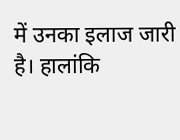में उनका इलाज जारी है। हालांकि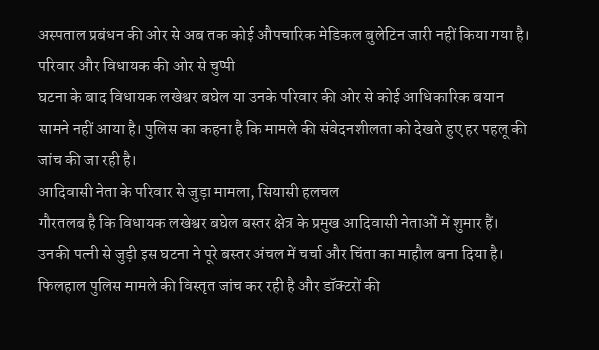अस्पताल प्रबंधन की ओर से अब तक कोई औपचारिक मेडिकल बुलेटिन जारी नहीं किया गया है।
परिवार और विधायक की ओर से चुप्पी
घटना के बाद विधायक लखेश्वर बघेल या उनके परिवार की ओर से कोई आधिकारिक बयान सामने नहीं आया है। पुलिस का कहना है कि मामले की संवेदनशीलता को देखते हुए हर पहलू की जांच की जा रही है।
आदिवासी नेता के परिवार से जुड़ा मामला, सियासी हलचल
गौरतलब है कि विधायक लखेश्वर बघेल बस्तर क्षेत्र के प्रमुख आदिवासी नेताओं में शुमार हैं। उनकी पत्नी से जुड़ी इस घटना ने पूरे बस्तर अंचल में चर्चा और चिंता का माहौल बना दिया है।
फिलहाल पुलिस मामले की विस्तृत जांच कर रही है और डॉक्टरों की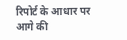रिपोर्ट के आधार पर आगे की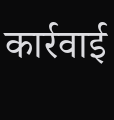कार्रवाई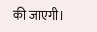की जाएगी।